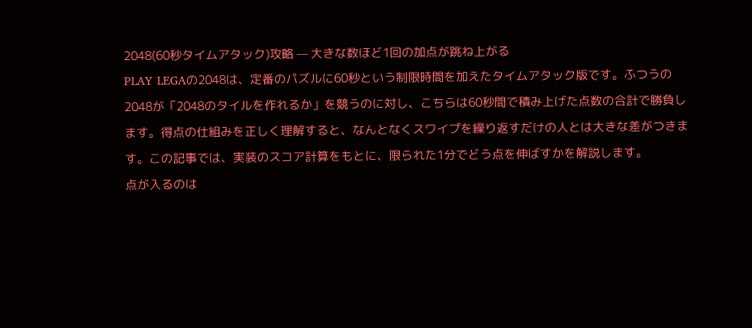2048(60秒タイムアタック)攻略 — 大きな数ほど1回の加点が跳ね上がる
PLAY LEGAの2048は、定番のパズルに60秒という制限時間を加えたタイムアタック版です。ふつうの2048が「2048のタイルを作れるか」を競うのに対し、こちらは60秒間で積み上げた点数の合計で勝負します。得点の仕組みを正しく理解すると、なんとなくスワイプを繰り返すだけの人とは大きな差がつきます。この記事では、実装のスコア計算をもとに、限られた1分でどう点を伸ばすかを解説します。
点が入るのは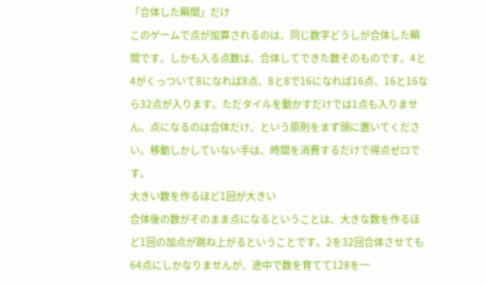「合体した瞬間」だけ
このゲームで点が加算されるのは、同じ数字どうしが合体した瞬間です。しかも入る点数は、合体してできた数そのものです。4と4がくっついて8になれば8点、8と8で16になれば16点、16と16なら32点が入ります。ただタイルを動かすだけでは1点も入りません。点になるのは合体だけ、という原則をまず頭に置いてください。移動しかしていない手は、時間を消費するだけで得点ゼロです。
大きい数を作るほど1回が大きい
合体後の数がそのまま点になるということは、大きな数を作るほど1回の加点が跳ね上がるということです。2を32回合体させても64点にしかなりませんが、途中で数を育てて128を一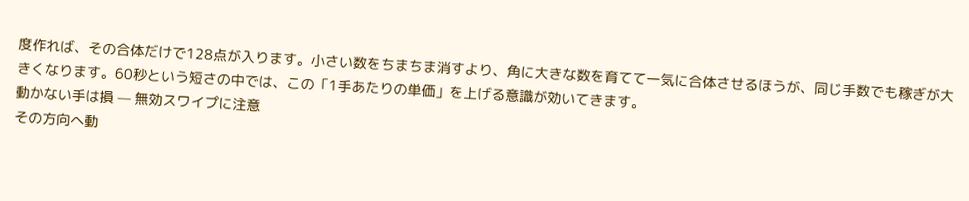度作れば、その合体だけで128点が入ります。小さい数をちまちま消すより、角に大きな数を育てて一気に合体させるほうが、同じ手数でも稼ぎが大きくなります。60秒という短さの中では、この「1手あたりの単価」を上げる意識が効いてきます。
動かない手は損 — 無効スワイプに注意
その方向へ動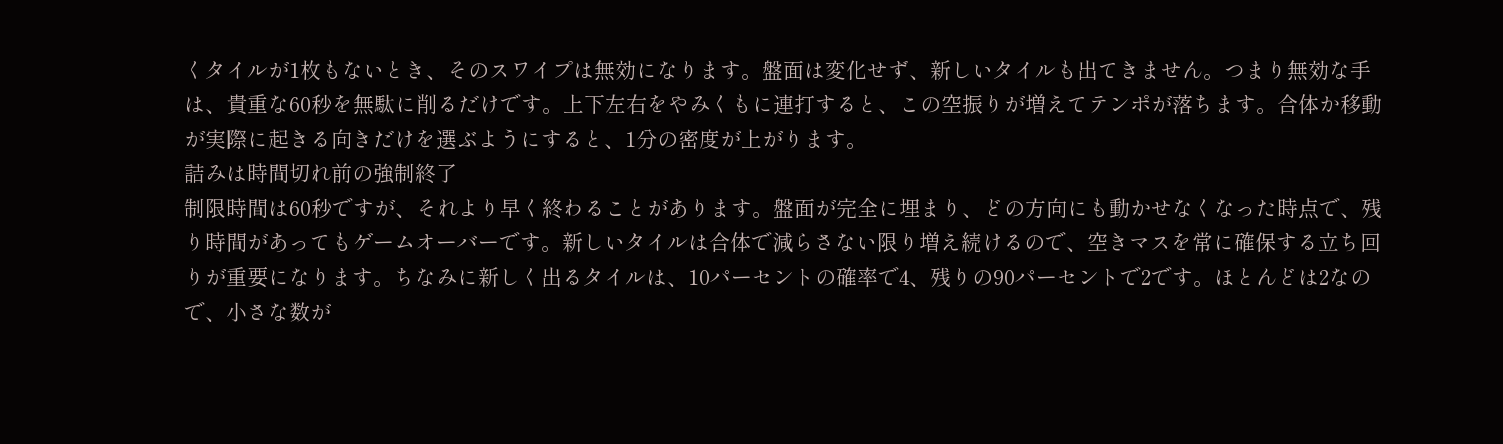くタイルが1枚もないとき、そのスワイプは無効になります。盤面は変化せず、新しいタイルも出てきません。つまり無効な手は、貴重な60秒を無駄に削るだけです。上下左右をやみくもに連打すると、この空振りが増えてテンポが落ちます。合体か移動が実際に起きる向きだけを選ぶようにすると、1分の密度が上がります。
詰みは時間切れ前の強制終了
制限時間は60秒ですが、それより早く終わることがあります。盤面が完全に埋まり、どの方向にも動かせなくなった時点で、残り時間があってもゲームオーバーです。新しいタイルは合体で減らさない限り増え続けるので、空きマスを常に確保する立ち回りが重要になります。ちなみに新しく出るタイルは、10パーセントの確率で4、残りの90パーセントで2です。ほとんどは2なので、小さな数が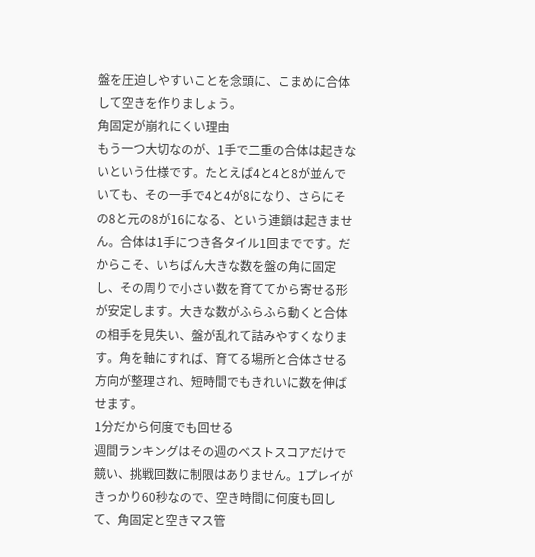盤を圧迫しやすいことを念頭に、こまめに合体して空きを作りましょう。
角固定が崩れにくい理由
もう一つ大切なのが、1手で二重の合体は起きないという仕様です。たとえば4と4と8が並んでいても、その一手で4と4が8になり、さらにその8と元の8が16になる、という連鎖は起きません。合体は1手につき各タイル1回までです。だからこそ、いちばん大きな数を盤の角に固定し、その周りで小さい数を育ててから寄せる形が安定します。大きな数がふらふら動くと合体の相手を見失い、盤が乱れて詰みやすくなります。角を軸にすれば、育てる場所と合体させる方向が整理され、短時間でもきれいに数を伸ばせます。
1分だから何度でも回せる
週間ランキングはその週のベストスコアだけで競い、挑戦回数に制限はありません。1プレイがきっかり60秒なので、空き時間に何度も回して、角固定と空きマス管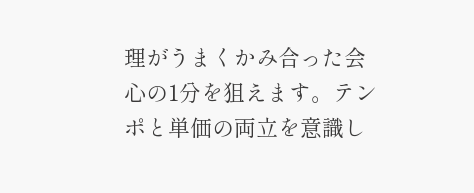理がうまくかみ合った会心の1分を狙えます。テンポと単価の両立を意識し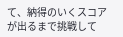て、納得のいくスコアが出るまで挑戦して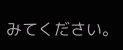みてください。